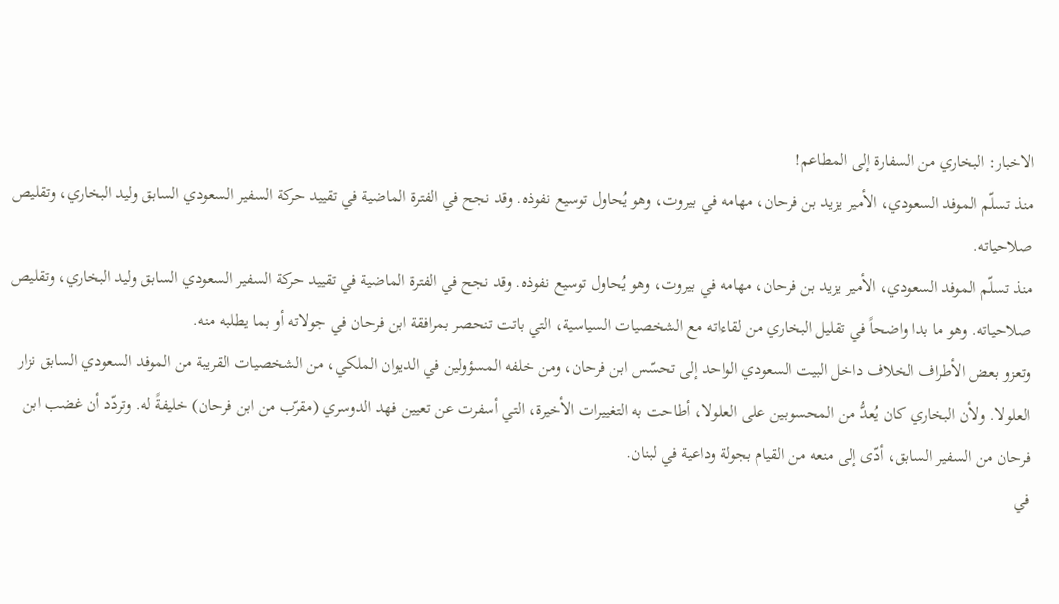الاخبار: البخاري من السفارة إلى المطاعم!
منذ تسلّم الموفد السعودي، الأمير يزيد بن فرحان، مهامه في بيروت، وهو يُحاول توسيع نفوذه. وقد نجح في الفترة الماضية في تقييد حركة السفير السعودي السابق وليد البخاري، وتقليص صلاحياته.
منذ تسلّم الموفد السعودي، الأمير يزيد بن فرحان، مهامه في بيروت، وهو يُحاول توسيع نفوذه. وقد نجح في الفترة الماضية في تقييد حركة السفير السعودي السابق وليد البخاري، وتقليص صلاحياته. وهو ما بدا واضحاً في تقليل البخاري من لقاءاته مع الشخصيات السياسية، التي باتت تنحصر بمرافقة ابن فرحان في جولاته أو بما يطلبه منه.
وتعزو بعض الأطراف الخلاف داخل البيت السعودي الواحد إلى تحسّس ابن فرحان، ومن خلفه المسؤولين في الديوان الملكي، من الشخصيات القريبة من الموفد السعودي السابق نزار العلولا. ولأن البخاري كان يُعدُّ من المحسوبين على العلولا، أطاحت به التغييرات الأخيرة، التي أسفرت عن تعيين فهد الدوسري (مقرّب من ابن فرحان) خليفةً له. وتردّد أن غضب ابن فرحان من السفير السابق، أدّى إلى منعه من القيام بجولة وداعية في لبنان.
في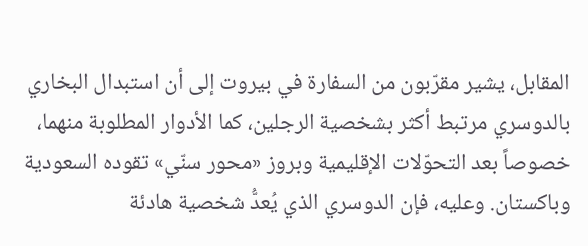المقابل، يشير مقرّبون من السفارة في بيروت إلى أن استبدال البخاري بالدوسري مرتبط أكثر بشخصية الرجلين، كما الأدوار المطلوبة منهما، خصوصاً بعد التحوّلات الإقليمية وبروز «محور سنّي» تقوده السعودية وباكستان. وعليه، فإن الدوسري الذي يُعدُّ شخصية هادئة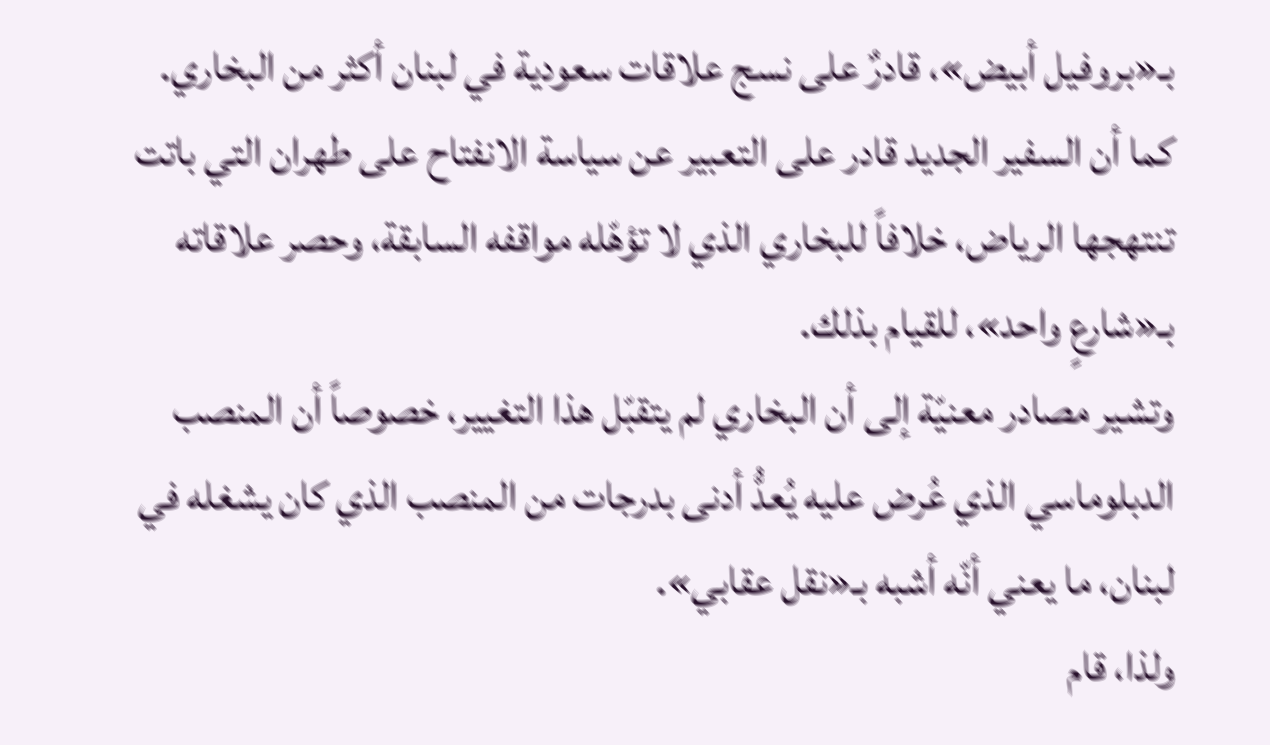بـ«بروفيل أبيض»، قادرٌ على نسج علاقات سعودية في لبنان أكثر من البخاري. كما أن السفير الجديد قادر على التعبير عن سياسة الانفتاح على طهران التي باتت تنتهجها الرياض، خلافاً للبخاري الذي لا تؤهّله مواقفه السابقة، وحصر علاقاته بـ«شارعٍ واحد»، للقيام بذلك.
وتشير مصادر معنيّة إلى أن البخاري لم يتقبّل هذا التغيير، خصوصاً أن المنصب الدبلوماسي الذي عُرض عليه يُعدُّ أدنى بدرجات من المنصب الذي كان يشغله في لبنان، ما يعني أنّه أشبه بـ«نقل عقابي».
ولذا، قام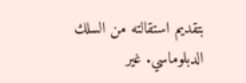بتقديم استقالته من السلك الدبلوماسي. غير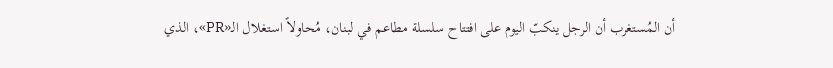أن المُستغرب أن الرجل ينكبّ اليوم على افتتاح سلسلة مطاعم في لبنان، مُحاولاً استغلال الـ«PR»، الذي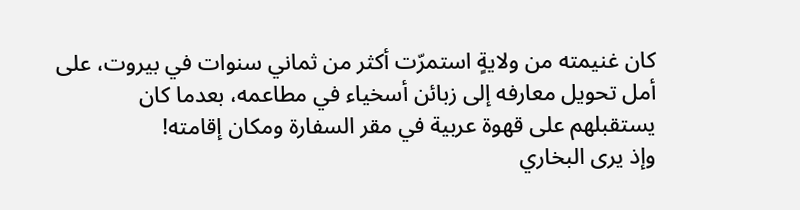كان غنيمته من ولايةٍ استمرّت أكثر من ثماني سنوات في بيروت، على أمل تحويل معارفه إلى زبائن أسخياء في مطاعمه، بعدما كان يستقبلهم على قهوة عربية في مقر السفارة ومكان إقامته!
وإذ يرى البخاري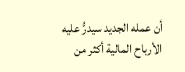أن عمله الجديد سيدرُّ عليه الأرباح المالية أكثر من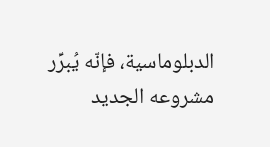الدبلوماسية، فإنّه يُبرِّر مشروعه الجديد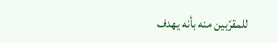للمقرّبين منه بأنه يهدف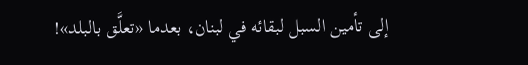إلى تأمين السبل لبقائه في لبنان، بعدما «تعلَّق بالبلد»!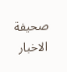صحيفة الاخبار